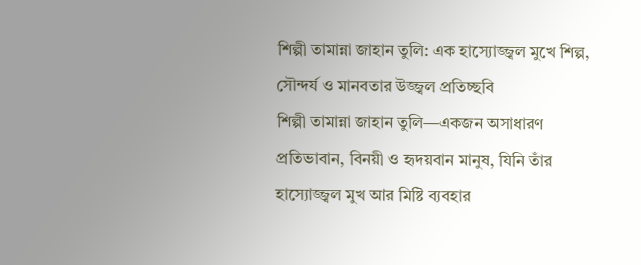শিল্পী তামান্না জাহান তুলি: এক হাস্যোজ্জ্বল মুখে শিল্প, সৌন্দর্য ও মানবতার উজ্জ্বল প্রতিচ্ছবি
শিল্পী তামান্না জাহান তুলি—একজন অসাধারণ প্রতিভাবান, বিনয়ী ও হৃদয়বান মানুষ, যিনি তাঁর হাস্যোজ্জ্বল মুখ আর মিষ্টি ব্যবহার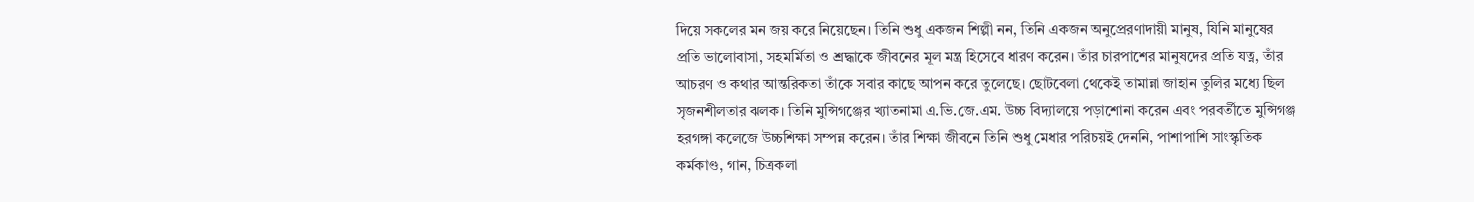দিয়ে সকলের মন জয় করে নিয়েছেন। তিনি শুধু একজন শিল্পী নন, তিনি একজন অনুপ্রেরণাদায়ী মানুষ, যিনি মানুষের প্রতি ভালোবাসা, সহমর্মিতা ও শ্রদ্ধাকে জীবনের মূল মন্ত্র হিসেবে ধারণ করেন। তাঁর চারপাশের মানুষদের প্রতি যত্ন, তাঁর আচরণ ও কথার আন্তরিকতা তাঁকে সবার কাছে আপন করে তুলেছে। ছোটবেলা থেকেই তামান্না জাহান তুলির মধ্যে ছিল সৃজনশীলতার ঝলক। তিনি মুন্সিগঞ্জের খ্যাতনামা এ.ভি.জে.এম. উচ্চ বিদ্যালয়ে পড়াশোনা করেন এবং পরবর্তীতে মুন্সিগঞ্জ হরগঙ্গা কলেজে উচ্চশিক্ষা সম্পন্ন করেন। তাঁর শিক্ষা জীবনে তিনি শুধু মেধার পরিচয়ই দেননি, পাশাপাশি সাংস্কৃতিক কর্মকাণ্ড, গান, চিত্রকলা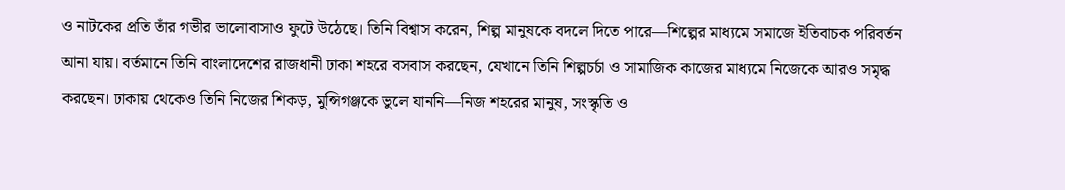ও নাটকের প্রতি তাঁর গভীর ভালোবাসাও ফুটে উঠেছে। তিনি বিশ্বাস করেন, শিল্প মানুষকে বদলে দিতে পারে—শিল্পের মাধ্যমে সমাজে ইতিবাচক পরিবর্তন আনা যায়। বর্তমানে তিনি বাংলাদেশের রাজধানী ঢাকা শহরে বসবাস করছেন, যেখানে তিনি শিল্পচর্চা ও সামাজিক কাজের মাধ্যমে নিজেকে আরও সমৃদ্ধ করছেন। ঢাকায় থেকেও তিনি নিজের শিকড়, মুন্সিগঞ্জকে ভুলে যাননি—নিজ শহরের মানুষ, সংস্কৃতি ও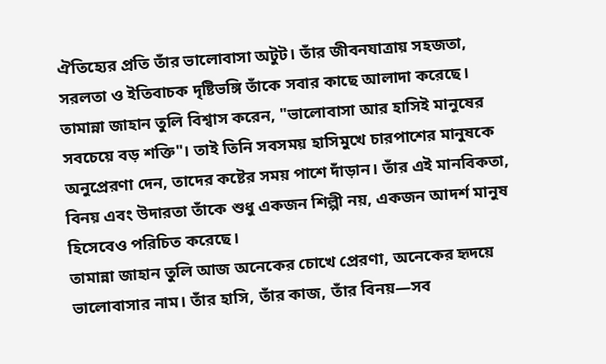ঐতিহ্যের প্রতি তাঁর ভালোবাসা অটুট। তাঁর জীবনযাত্রায় সহজতা, সরলতা ও ইতিবাচক দৃষ্টিভঙ্গি তাঁকে সবার কাছে আলাদা করেছে।
তামান্না জাহান তুলি বিশ্বাস করেন, "ভালোবাসা আর হাসিই মানুষের সবচেয়ে বড় শক্তি"। তাই তিনি সবসময় হাসিমুখে চারপাশের মানুষকে অনুপ্রেরণা দেন, তাদের কষ্টের সময় পাশে দাঁড়ান। তাঁর এই মানবিকতা, বিনয় এবং উদারতা তাঁকে শুধু একজন শিল্পী নয়, একজন আদর্শ মানুষ হিসেবেও পরিচিত করেছে।
তামান্না জাহান তুলি আজ অনেকের চোখে প্রেরণা, অনেকের হৃদয়ে ভালোবাসার নাম। তাঁর হাসি, তাঁর কাজ, তাঁর বিনয়—সব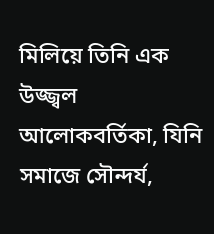মিলিয়ে তিনি এক উজ্জ্বল আলোকবর্তিকা, যিনি সমাজে সৌন্দর্য,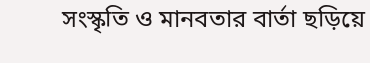সংস্কৃতি ও মানবতার বার্তা ছড়িয়ে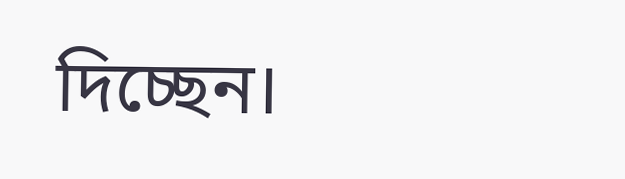দিচ্ছেন।